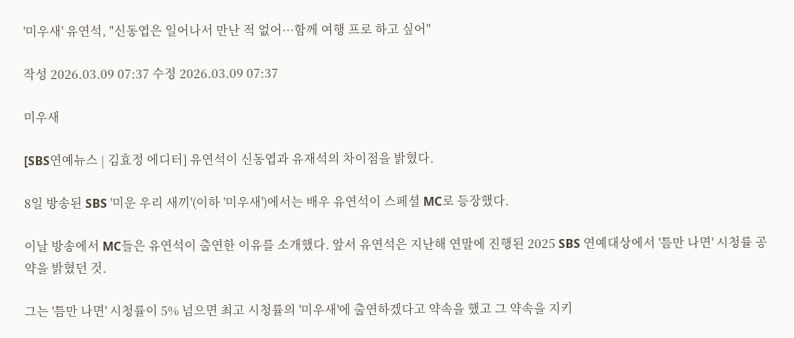'미우새' 유연석, "신동엽은 일어나서 만난 적 없어···함께 여행 프로 하고 싶어"

작성 2026.03.09 07:37 수정 2026.03.09 07:37

미우새

[SBS연예뉴스 | 김효정 에디터] 유연석이 신동엽과 유재석의 차이점을 밝혔다.

8일 방송된 SBS '미운 우리 새끼'(이하 '미우새')에서는 배우 유연석이 스페셜 MC로 등장했다.

이날 방송에서 MC들은 유연석이 출연한 이유를 소개했다. 앞서 유연석은 지난해 연말에 진행된 2025 SBS 연예대상에서 '틈만 나면' 시청률 공약을 밝혔던 것.

그는 '틈만 나면' 시청률이 5% 넘으면 최고 시청률의 '미우새'에 출연하겠다고 약속을 했고 그 약속을 지키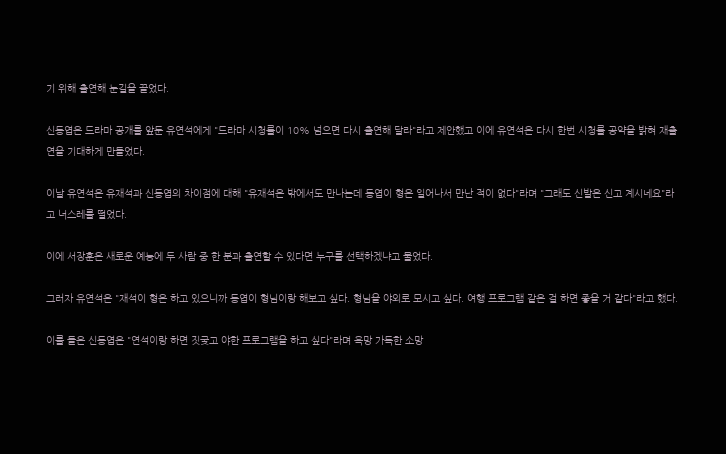기 위해 출연해 눈길을 끌었다.

신동엽은 드라마 공개를 앞둔 유연석에게 "드라마 시청률이 10% 넘으면 다시 출연해 달라"라고 제안했고 이에 유연석은 다시 한번 시청률 공약을 밝혀 재출연을 기대하게 만들었다.

이날 유연석은 유재석과 신동엽의 차이점에 대해 "유재석은 밖에서도 만나는데 동엽이 형은 일어나서 만난 적이 없다"라며 "그래도 신발은 신고 계시네요"라고 너스레를 떨었다.

이에 서장훈은 새로운 예능에 두 사람 중 한 분과 출연할 수 있다면 누구를 선택하겠냐고 물었다.

그러자 유연석은 "재석이 형은 하고 있으니까 동엽이 형님이랑 해보고 싶다. 형님을 야외로 모시고 싶다. 여행 프로그램 같은 걸 하면 좋을 거 같다"라고 했다.

이를 들은 신동엽은 "연석이랑 하면 짓궂고 야한 프로그램을 하고 싶다"라며 욕망 가득한 소망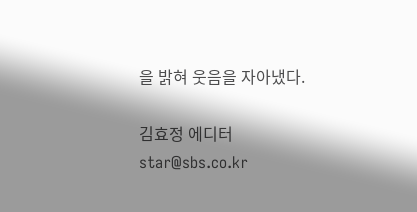을 밝혀 웃음을 자아냈다.

김효정 에디터 star@sbs.co.kr